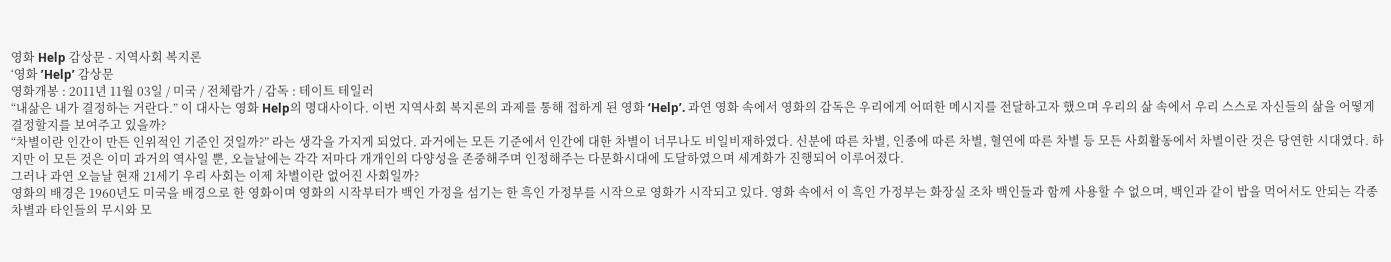영화 Help 감상문 - 지역사회 복지론
‘영화 ’Help’ 감상문
영화개봉 : 2011년 11월 03일 / 미국 / 전체람가 / 감독 : 테이트 테일러
“내삶은 내가 결정하는 거란다.” 이 대사는 영화 Help의 명대사이다. 이번 지역사회 복지론의 과제를 통해 접하게 된 영화 ‘Help’. 과연 영화 속에서 영화의 감독은 우리에게 어떠한 메시지를 전달하고자 했으며 우리의 삶 속에서 우리 스스로 자신들의 삶을 어떻게 결정할지를 보여주고 있을까?
“차별이란 인간이 만든 인위적인 기준인 것일까?” 라는 생각을 가지게 되었다. 과거에는 모든 기준에서 인간에 대한 차별이 너무나도 비일비재하였다. 신분에 따른 차별, 인종에 따른 차별, 혈연에 따른 차별 등 모든 사회활동에서 차별이란 것은 당연한 시대였다. 하지만 이 모든 것은 이미 과거의 역사일 뿐, 오늘날에는 각각 저마다 개개인의 다양성을 존중해주며 인정해주는 다문화시대에 도달하였으며 세계화가 진행되어 이루어졌다.
그러나 과연 오늘날 현재 21세기 우리 사회는 이제 차별이란 없어진 사회일까?
영화의 배경은 1960년도 미국을 배경으로 한 영화이며 영화의 시작부터가 백인 가정을 섬기는 한 흑인 가정부를 시작으로 영화가 시작되고 있다. 영화 속에서 이 흑인 가정부는 화장실 조차 백인들과 함께 사용할 수 없으며, 백인과 같이 밥을 먹어서도 안되는 각종 차별과 타인들의 무시와 모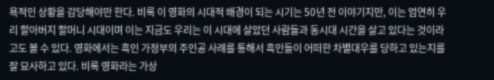욕적인 상황을 감당해야만 한다. 비록 이 영화의 시대적 배경이 되는 시기는 50년 전 이야기지만, 이는 엄연히 우리 할아버지 할머니 시대이며 이는 지금도 우리는 이 시대에 살았던 사람들과 동시대 시간을 살고 있다는 것이라고도 볼 수 있다. 영화에서는 흑인 가정부의 주인공 사례를 통해서 흑인들이 어떠한 차별대우를 당하고 있는지를 잘 묘사하고 있다. 비록 영화라는 가상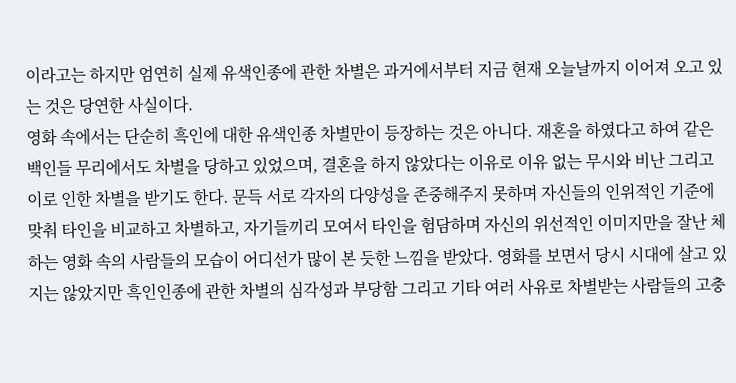이라고는 하지만 엄연히 실제 유색인종에 관한 차별은 과거에서부터 지금 현재 오늘날까지 이어져 오고 있는 것은 당연한 사실이다.
영화 속에서는 단순히 흑인에 대한 유색인종 차별만이 등장하는 것은 아니다. 재혼을 하였다고 하여 같은 백인들 무리에서도 차별을 당하고 있었으며, 결혼을 하지 않았다는 이유로 이유 없는 무시와 비난 그리고 이로 인한 차별을 받기도 한다. 문득 서로 각자의 다양성을 존중해주지 못하며 자신들의 인위적인 기준에 맞춰 타인을 비교하고 차별하고, 자기들끼리 모여서 타인을 험담하며 자신의 위선적인 이미지만을 잘난 체하는 영화 속의 사람들의 모습이 어디선가 많이 본 듯한 느낌을 받았다. 영화를 보면서 당시 시대에 살고 있지는 않았지만 흑인인종에 관한 차별의 심각성과 부당함 그리고 기타 여러 사유로 차별받는 사람들의 고충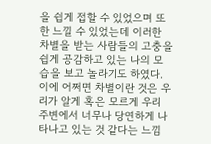을 쉽게 접할 수 있었으며 또한 느낄 수 있었는데 이러한 차별을 받는 사람들의 고충을 쉽게 공감하고 있는 나의 모습을 보고 놀라기도 하였다. 이에 어쩌면 차별이란 것은 우리가 알게 혹은 모르게 우리 주변에서 너무나 당연하게 나타나고 있는 것 같다는 느낌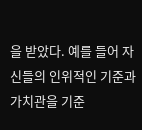을 받았다. 예를 들어 자신들의 인위적인 기준과 가치관을 기준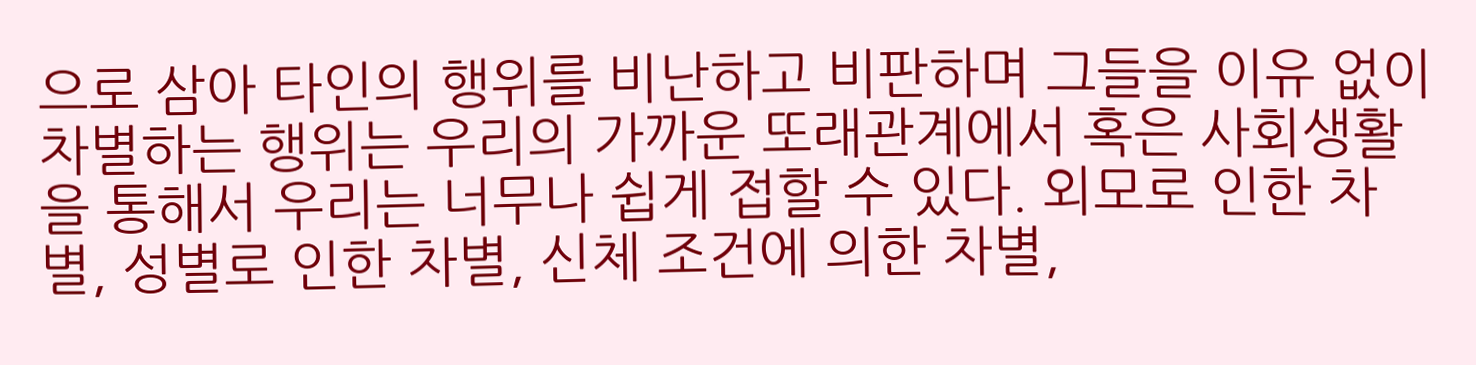으로 삼아 타인의 행위를 비난하고 비판하며 그들을 이유 없이 차별하는 행위는 우리의 가까운 또래관계에서 혹은 사회생활을 통해서 우리는 너무나 쉽게 접할 수 있다. 외모로 인한 차별, 성별로 인한 차별, 신체 조건에 의한 차별,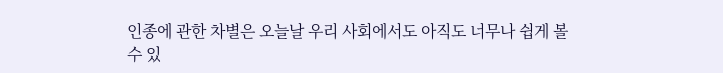인종에 관한 차별은 오늘날 우리 사회에서도 아직도 너무나 쉽게 볼 수 있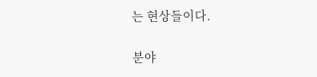는 현상들이다.

분야